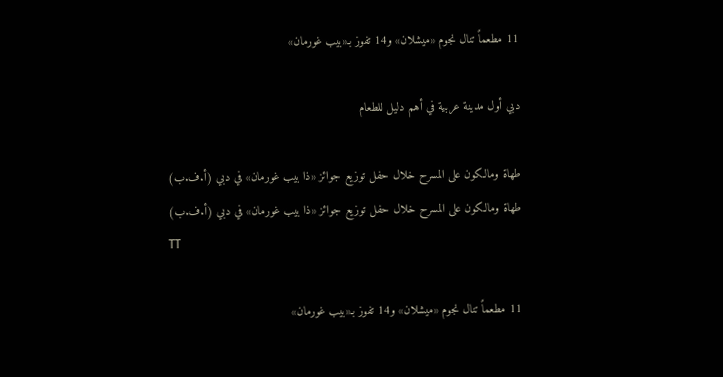11 مطعماً تنال نجوم «ميشلان» و14 تفوز بـ«بيب غورمان»

دبي أول مدينة عربية في أهم دليل للطعام

طهاة ومالكون على المسرح خلال حفل توزيع جوائز «ذا بيب غورمان» في دبي (أ.ف.ب)
طهاة ومالكون على المسرح خلال حفل توزيع جوائز «ذا بيب غورمان» في دبي (أ.ف.ب)
TT

11 مطعماً تنال نجوم «ميشلان» و14 تفوز بـ«بيب غورمان»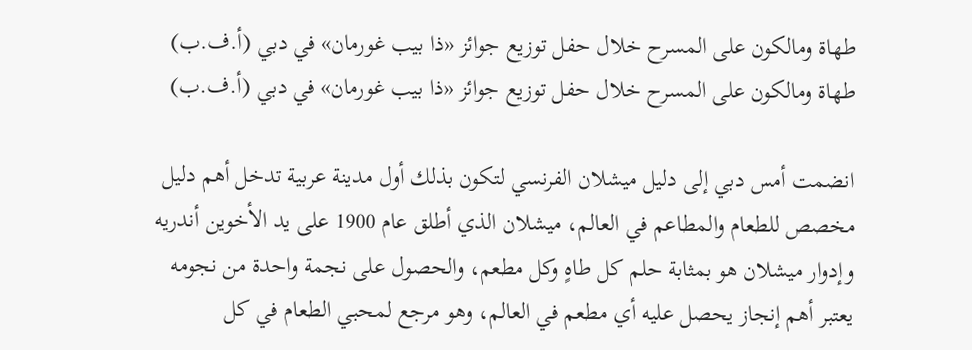طهاة ومالكون على المسرح خلال حفل توزيع جوائز «ذا بيب غورمان» في دبي (أ.ف.ب)
طهاة ومالكون على المسرح خلال حفل توزيع جوائز «ذا بيب غورمان» في دبي (أ.ف.ب)

انضمت أمس دبي إلى دليل ميشلان الفرنسي لتكون بذلك أول مدينة عربية تدخل أهم دليل مخصص للطعام والمطاعم في العالم، ميشلان الذي أطلق عام 1900 على يد الأخوين أندريه وإدوار ميشلان هو بمثابة حلم كل طاهٍ وكل مطعم، والحصول على نجمة واحدة من نجومه يعتبر أهم إنجاز يحصل عليه أي مطعم في العالم، وهو مرجع لمحبي الطعام في كل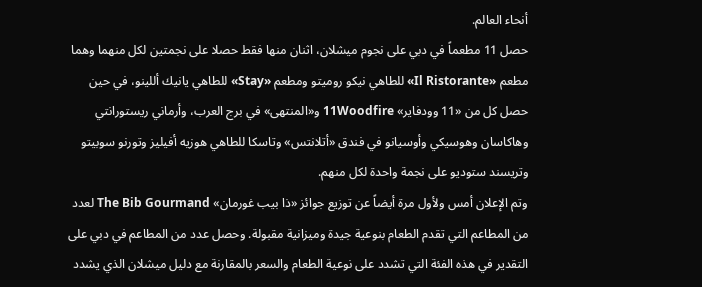أنحاء العالم.
حصل 11 مطعماً في دبي على نجوم ميشلان، اثنان منها فقط حصلا على نجمتين لكل منهما وهما مطعم «Il Ristorante» للطاهي نيكو روميتو ومطعم «Stay» للطاهي يانيك أللينو، في حين حصل كل من «11 وودفاير» 11Woodfire و«المنتهى» في برج العرب، وأرماني ريستورانتي وهاكاسان وهوسيكي وأوسيانو في فندق «أتلانتس» وتاسكا للطاهي هوزيه أفيليز وتورنو سوبيتو وتريسند ستوديو على نجمة واحدة لكل منهم.
وتم الإعلان أمس ولأول مرة أيضاً عن توزيع جوائز «ذا بيب غورمان» The Bib Gourmand لعدد من المطاعم التي تقدم الطعام بنوعية جيدة وميزانية مقبولة. وحصل عدد من المطاعم في دبي على التقدير في هذه الفئة التي تشدد على نوعية الطعام والسعر بالمقارنة مع دليل ميشلان الذي يشدد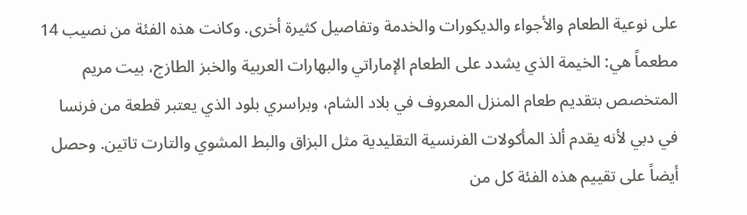على نوعية الطعام والأجواء والديكورات والخدمة وتفاصيل كثيرة أخرى. وكانت هذه الفئة من نصيب 14 مطعماً هي: الخيمة الذي يشدد على الطعام الإماراتي والبهارات العربية والخبز الطازج، بيت مريم المتخصص بتقديم طعام المنزل المعروف في بلاد الشام، وبراسري بلود الذي يعتبر قطعة من فرنسا في دبي لأنه يقدم ألذ المأكولات الفرنسية التقليدية مثل البزاق والبط المشوي والتارت تاتين. وحصل أيضاً على تقييم هذه الفئة كل من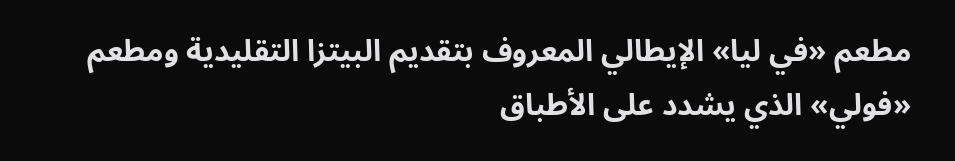مطعم «في ليا» الإيطالي المعروف بتقديم البيتزا التقليدية ومطعم «فولي» الذي يشدد على الأطباق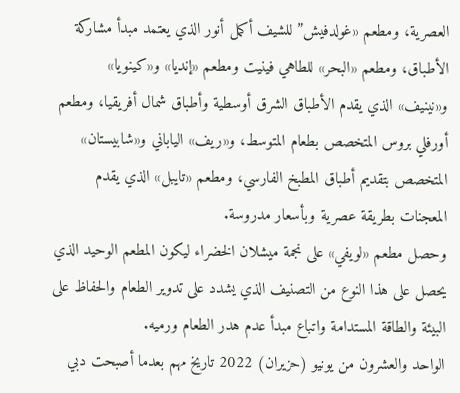العصرية، ومطعم «غولدفيش” للشيف أكمل أنور الذي يعتمد مبدأ مشاركة الأطباق، ومطعم «البحر» للطاهي فينيت ومطعم «إنديا» و«كينويا» و«نينيف» الذي يقدم الأطباق الشرق أوسطية وأطباق شمال أفريقيا، ومطعم أورفلي بروس المتخصص بطعام المتوسط، و«ريف» الياباني و«شابيستان» المتخصص بتقديم أطباق المطبخ الفارسي، ومطعم «تايبل» الذي يقدم المعجنات بطريقة عصرية وبأسعار مدروسة.
وحصل مطعم «لويفي» على نجمة ميشلان الخضراء ليكون المطعم الوحيد الذي يحصل على هذا النوع من التصنيف الذي يشدد على تدوير الطعام والحفاظ على البيئة والطاقة المستدامة واتباع مبدأ عدم هدر الطعام ورميه.
الواحد والعشرون من يونيو (حزيران) 2022 تاريخ مهم بعدما أصبحت دبي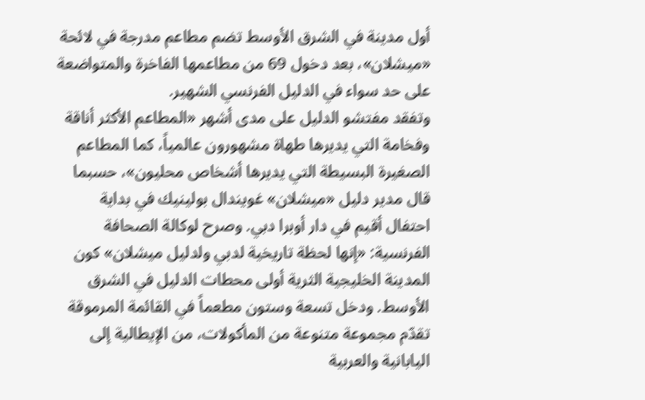أول مدينة في الشرق الأوسط تضم مطاعم مدرجة في لائحة «ميشلان»، بعد دخول 69 من مطاعمها الفاخرة والمتواضعة على حد سواء في الدليل الفرنسي الشهير.
وتفقد مفتشو الدليل على مدى أشهر «المطاعم الأكثر أناقة وفخامة التي يديرها طهاة مشهورون عالمياً، كما المطاعم الصغيرة البسيطة التي يديرها أشخاص محليون»، حسبما قال مدير دليل «ميشلان» غويندال بولينيك في بداية احتفال أقيم في دار أوبرا دبي. وصرح لوكالة الصحافة الفرنسية: «إنها لحظة تاريخية لدبي ولدليل ميشلان» كون المدينة الخليجية الثرية أولى محطات الدليل في الشرق الأوسط. ودخل تسعة وستون مطعماً في القائمة المرموقة تقدّم مجموعة متنوعة من المأكولات، من الإيطالية إلى اليابانية والعربية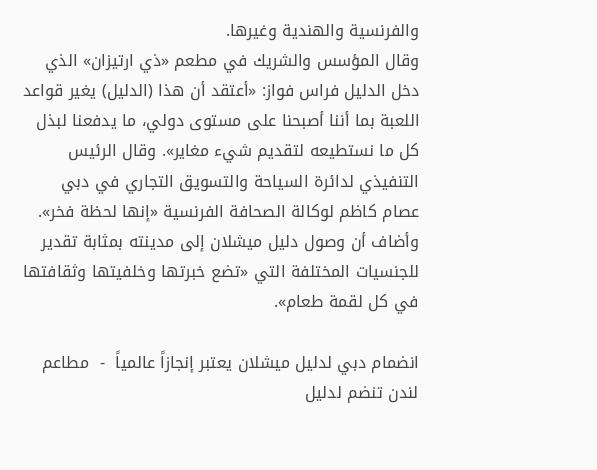والفرنسية والهندية وغيرها.
وقال المؤسس والشريك في مطعم «ذي ارتيزان» الذي دخل الدليل فراس فواز: «أعتقد أن هذا (الدليل) يغير قواعد اللعبة بما أننا أصبحنا على مستوى دولي، ما يدفعنا لبذل كل ما نستطيعه لتقديم شيء مغاير». وقال الرئيس التنفيذي لدائرة السياحة والتسويق التجاري في دبي عصام كاظم لوكالة الصحافة الفرنسية «إنها لحظة فخر».
وأضاف أن وصول دليل ميشلان إلى مدينته بمثابة تقدير للجنسيات المختلفة التي «تضع خبرتها وخلفيتها وثقافتها في كل لقمة طعام».

انضمام دبي لدليل ميشلان يعتبر إنجازاً عالمياً  -  مطاعم لندن تنضم لدليل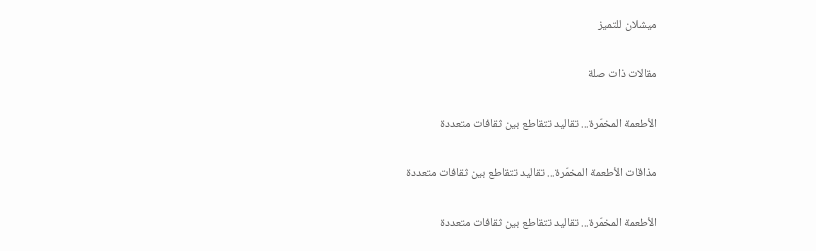ميشلان للتميز

مقالات ذات صلة

الأطعمة المخمّرة... تقاليد تتقاطع بين ثقافات متعددة

مذاقات الأطعمة المخمّرة... تقاليد تتقاطع بين ثقافات متعددة

الأطعمة المخمّرة... تقاليد تتقاطع بين ثقافات متعددة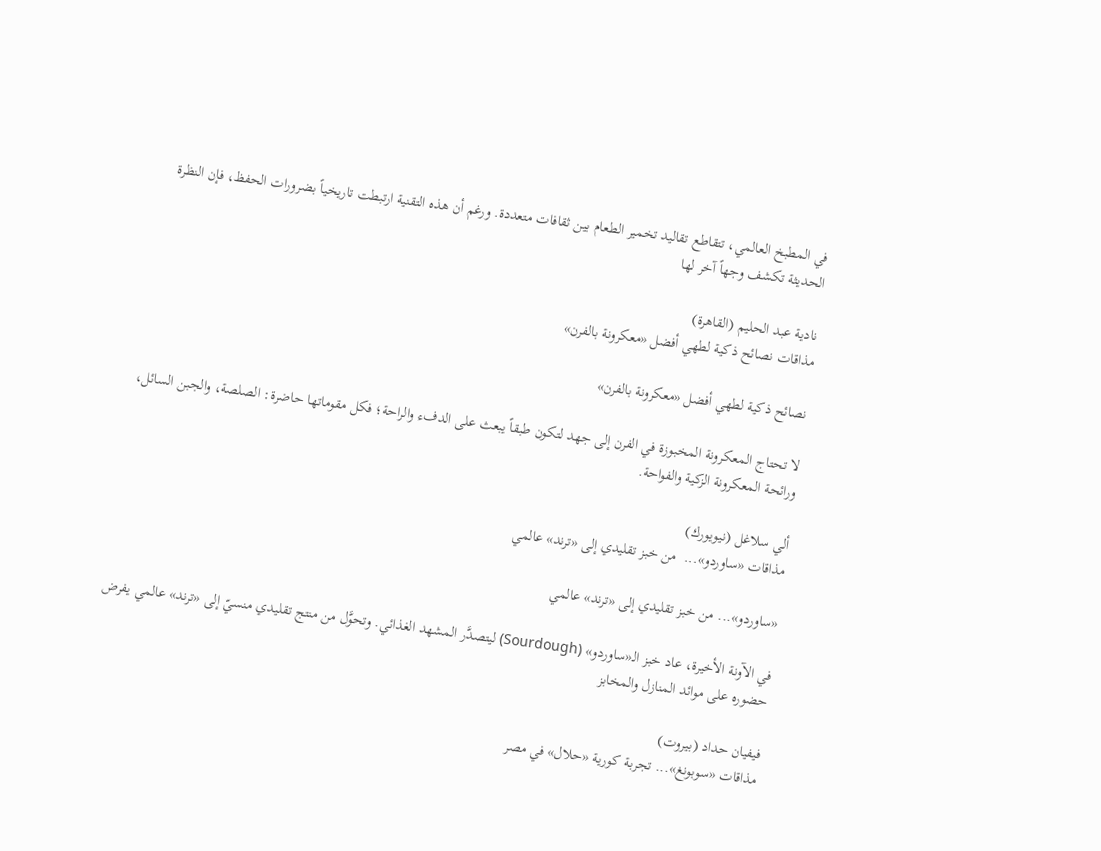في المطبخ العالمي، تتقاطع تقاليد تخمير الطعام بين ثقافات متعددة. ورغم أن هذه التقنية ارتبطت تاريخياً بضرورات الحفظ، فإن النظرة الحديثة تكشف وجهاً آخر لها

نادية عبد الحليم (القاهرة)
مذاقات نصائح ذكية لطهي أفضل «معكرونة بالفرن»

نصائح ذكية لطهي أفضل «معكرونة بالفرن»

لا تحتاج المعكرونة المخبوزة في الفرن إلى جهد لتكون طبقاً يبعث على الدفء والراحة؛ فكل مقوماتها حاضرة: الصلصة، والجبن السائل، ورائحة المعكرونة الزكية والفواحة.

ألي سلاغل (نيويورك)
مذاقات «ساوردو»...  من خبز تقليدي إلى «ترند» عالمي

«ساوردو»... من خبز تقليدي إلى «ترند» عالمي

في الآونة الأخيرة، عاد خبز الـ«ساوردو» (Sourdough) ليتصدَّر المشهد الغذائي. وتحوَّل من منتج تقليدي منسيّ إلى «ترند» عالمي يفرض حضوره على موائد المنازل والمخابز

فيفيان حداد (بيروت)
مذاقات «سوبونغ»... تجربة كورية «حلال» في مصر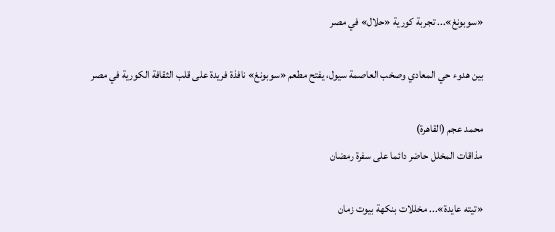«سوبونغ»... تجربة كورية «حلال» في مصر

بين هدوء حي المعادي وصخب العاصمة سيول، يفتح مطعم «سوبونغ» نافذة فريدة على قلب الثقافة الكورية في مصر

محمد عجم (القاهرة)
مذاقات المخلل حاضر دائما على سفرة رمضان

«تيته عايدة»... مخللات بنكهة بيوت زمان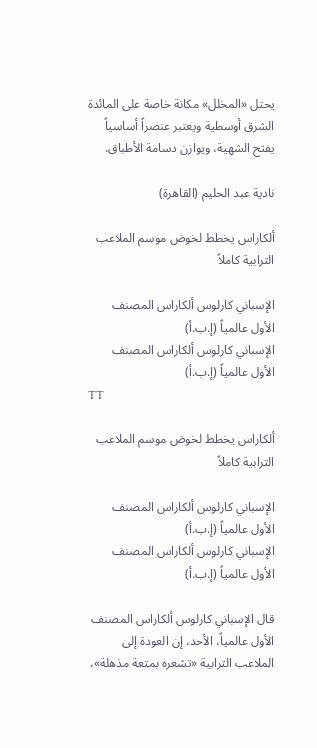يحتل «المخلل» مكانة خاصة على المائدة الشرق أوسطية ويعتبر عنصراً أساسياً يفتح الشهية، ويوازن دسامة الأطباق.

نادية عبد الحليم (القاهرة)

ألكاراس يخطط لخوض موسم الملاعب الترابية كاملاً

الإسباني كارلوس ألكاراس المصنف الأول عالمياً (إ.ب.أ)
الإسباني كارلوس ألكاراس المصنف الأول عالمياً (إ.ب.أ)
TT

ألكاراس يخطط لخوض موسم الملاعب الترابية كاملاً

الإسباني كارلوس ألكاراس المصنف الأول عالمياً (إ.ب.أ)
الإسباني كارلوس ألكاراس المصنف الأول عالمياً (إ.ب.أ)

قال الإسباني كارلوس ألكاراس المصنف الأول عالمياً، الأحد، إن العودة إلى الملاعب الترابية «تشعره بمتعة مذهلة»،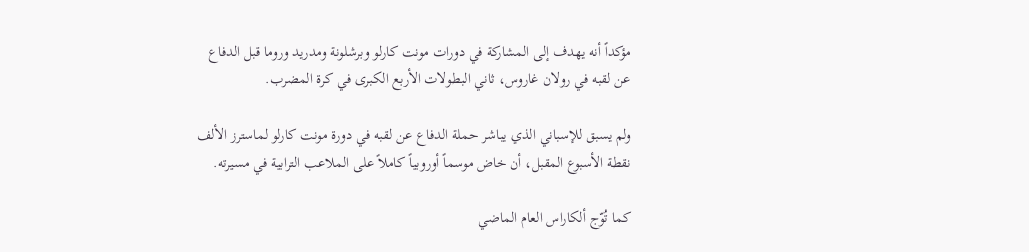مؤكداً أنه يهدف إلى المشاركة في دورات مونت كارلو وبرشلونة ومدريد وروما قبل الدفاع عن لقبه في رولان غاروس، ثاني البطولات الأربع الكبرى في كرة المضرب.

ولم يسبق للإسباني الذي يباشر حملة الدفاع عن لقبه في دورة مونت كارلو لماسترز الألف نقطة الأسبوع المقبل، أن خاض موسماً أوروبياً كاملاً على الملاعب الترابية في مسيرته.

كما تُوّج ألكاراس العام الماضي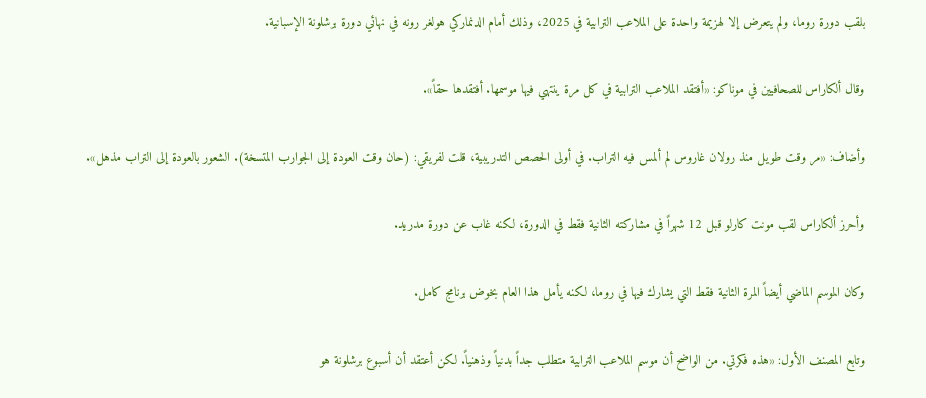بلقب دورة روما، ولم يتعرض إلا لهزيمة واحدة على الملاعب الترابية في 2025، وذلك أمام الدنماركي هولغر رونه في نهائي دورة برشلونة الإسبانية.

وقال ألكاراس للصحافيين في موناكو: «أفتقد الملاعب الترابية في كل مرة ينتهي فيها موسمها. أفتقدها حقاً».

وأضاف: «مر وقت طويل منذ رولان غاروس لم ألمس فيه التراب. في أولى الحصص التدريبية، قلت لفريقي: (حان وقت العودة إلى الجوارب المتسخة). الشعور بالعودة إلى التراب مذهل».

وأحرز ألكاراس لقب مونت كارلو قبل 12 شهراً في مشاركته الثانية فقط في الدورة، لكنه غاب عن دورة مدريد.

وكان الموسم الماضي أيضاً المرة الثانية فقط التي يشارك فيها في روما، لكنه يأمل هذا العام بخوض برنامج كامل.

وتابع المصنف الأول: «هذه فكرتي. من الواضح أن موسم الملاعب الترابية متطلب جداً بدنياً وذهنياً. لكن أعتقد أن أسبوع برشلونة هو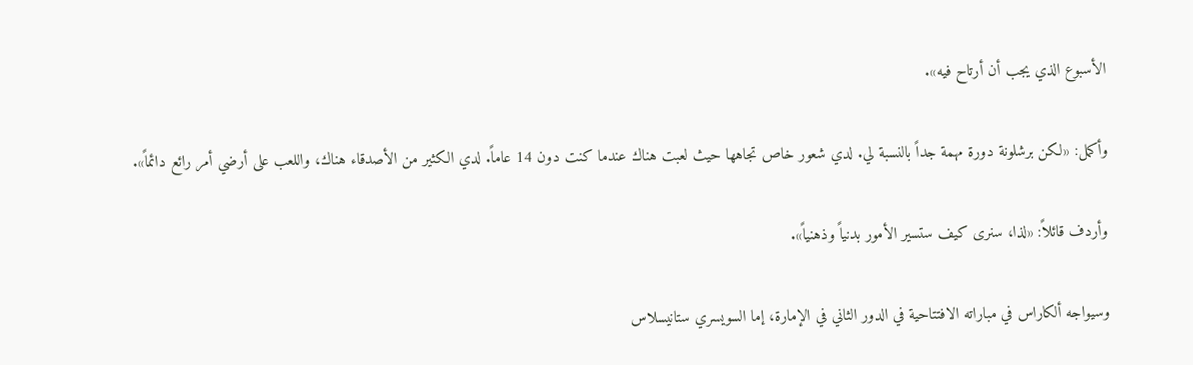الأسبوع الذي يجب أن أرتاح فيه».

وأكمل: «لكن برشلونة دورة مهمة جداً بالنسبة لي. لدي شعور خاص تجاهها حيث لعبت هناك عندما كنت دون 14 عاماً. لدي الكثير من الأصدقاء هناك، واللعب على أرضي أمر رائع دائماً».

وأردف قائلاً: «لذا، سنرى كيف ستسير الأمور بدنياً وذهنياً».

وسيواجه ألكاراس في مباراته الافتتاحية في الدور الثاني في الإمارة، إما السويسري ستانيسلاس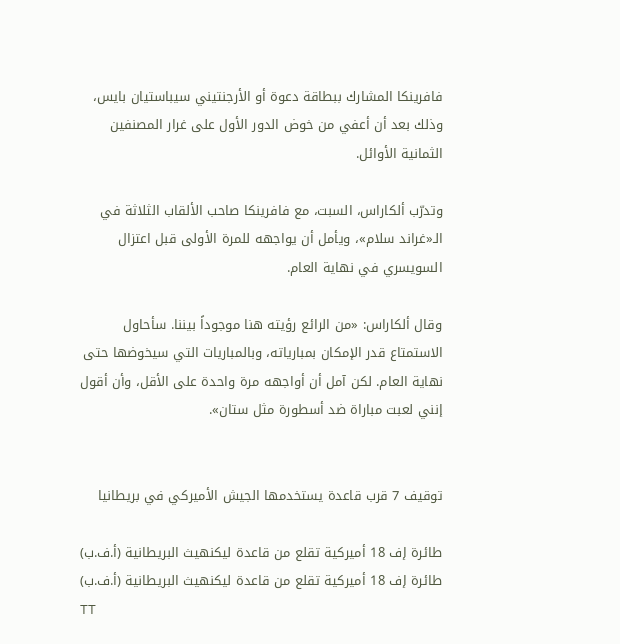فافرينكا المشارك ببطاقة دعوة أو الأرجنتيني سيباستيان بايس، وذلك بعد أن أعفي من خوض الدور الأول على غرار المصنفين الثمانية الأوائل.

وتدرّب ألكاراس، السبت، مع فافرينكا صاحب الألقاب الثلاثة في الـ«غراند سلام»، ويأمل أن يواجهه للمرة الأولى قبل اعتزال السويسري في نهاية العام.

وقال ألكاراس: «من الرائع رؤيته هنا موجوداً بيننا. سأحاول الاستمتاع قدر الإمكان بمبارياته، وبالمباريات التي سيخوضها حتى نهاية العام. لكن آمل أن أواجهه مرة واحدة على الأقل، وأن أقول إنني لعبت مباراة ضد أسطورة مثل ستان».


توقيف 7 قرب قاعدة يستخدمها الجيش الأميركي في بريطانيا

طائرة إف 18 أميركية تقلع من قاعدة ليكنهيث البريطانية (أ.ف.ب)
طائرة إف 18 أميركية تقلع من قاعدة ليكنهيث البريطانية (أ.ف.ب)
TT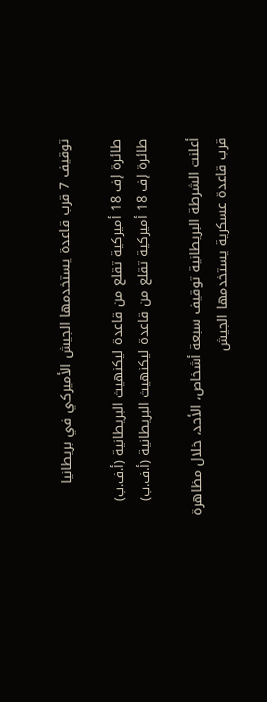توقيف 7 قرب قاعدة يستخدمها الجيش الأميركي في بريطانيا

طائرة إف 18 أميركية تقلع من قاعدة ليكنهيث البريطانية (أ.ف.ب)
طائرة إف 18 أميركية تقلع من قاعدة ليكنهيث البريطانية (أ.ف.ب)

أعلنت الشرطة البريطانية توقيف سبعة أشخاص، الأحد، خلال مظاهرة قرب قاعدة عسكرية يستخدمها الجيش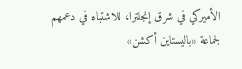الأميركي في شرق إنجلترا، للاشتباه في دعمهم لجماعة «باليستاين أكشن»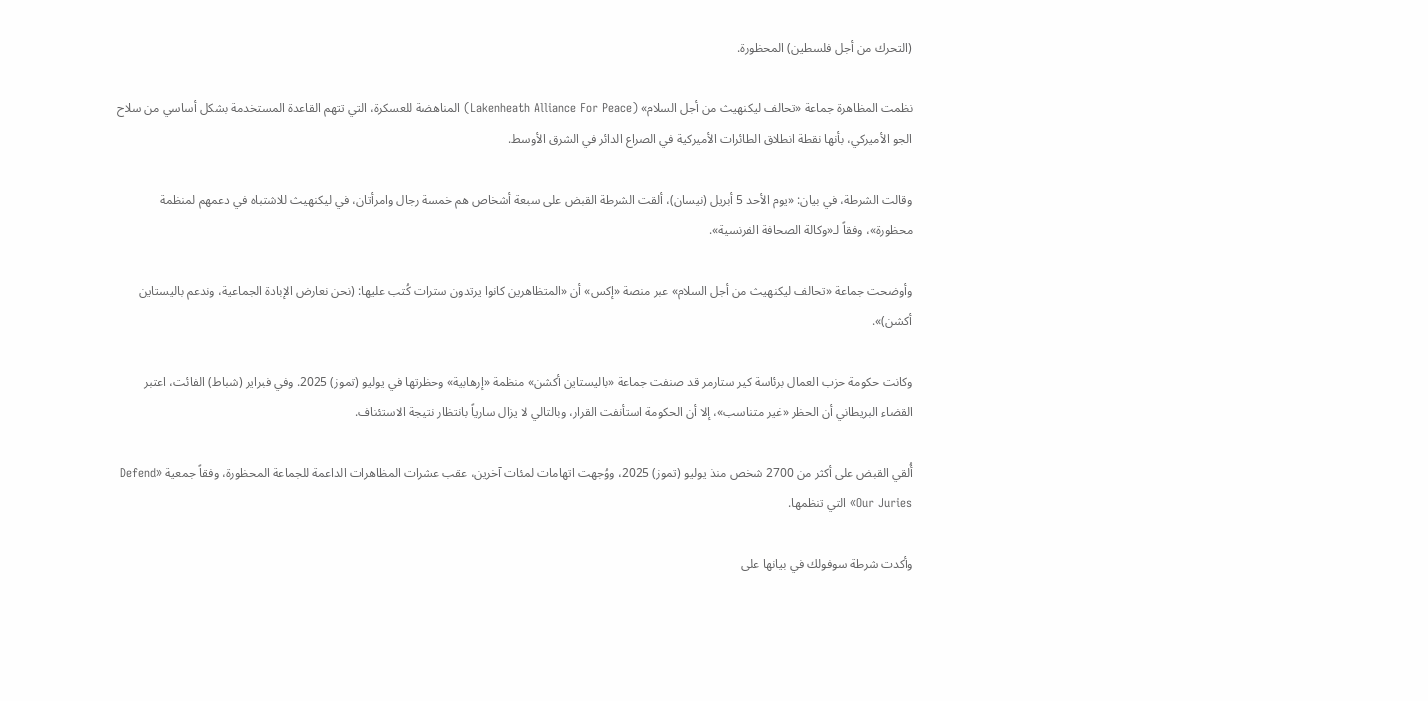(التحرك من أجل فلسطين) المحظورة.

نظمت المظاهرة جماعة «تحالف ليكنهيث من أجل السلام» (Lakenheath Alliance For Peace) المناهضة للعسكرة، التي تتهم القاعدة المستخدمة بشكل أساسي من سلاح الجو الأميركي، بأنها نقطة انطلاق الطائرات الأميركية في الصراع الدائر في الشرق الأوسط.

وقالت الشرطة، في بيان: «يوم الأحد 5 أبريل (نيسان)، ألقت الشرطة القبض على سبعة أشخاص هم خمسة رجال وامرأتان، في ليكنهيث للاشتباه في دعمهم لمنظمة محظورة»، وفقاً لـ«وكالة الصحافة الفرنسية».

وأوضحت جماعة «تحالف ليكنهيث من أجل السلام» عبر منصة «إكس» أن «المتظاهرين كانوا يرتدون سترات كُتب عليها: (نحن نعارض الإبادة الجماعية، وندعم باليستاين أكشن)».

وكانت حكومة حزب العمال برئاسة كير ستارمر قد صنفت جماعة «باليستاين أكشن» منظمة «إرهابية» وحظرتها في يوليو (تموز) 2025. وفي فبراير (شباط) الفائت، اعتبر القضاء البريطاني أن الحظر «غير متناسب»، إلا أن الحكومة استأنفت القرار، وبالتالي لا يزال سارياً بانتظار نتيجة الاستئناف.

أُلقي القبض على أكثر من 2700 شخص منذ يوليو (تموز) 2025، ووُجهت اتهامات لمئات آخرين، عقب عشرات المظاهرات الداعمة للجماعة المحظورة، وفقاً جمعية «Defend Our Juries» التي تنظمها.

وأكدت شرطة سوفولك في بيانها على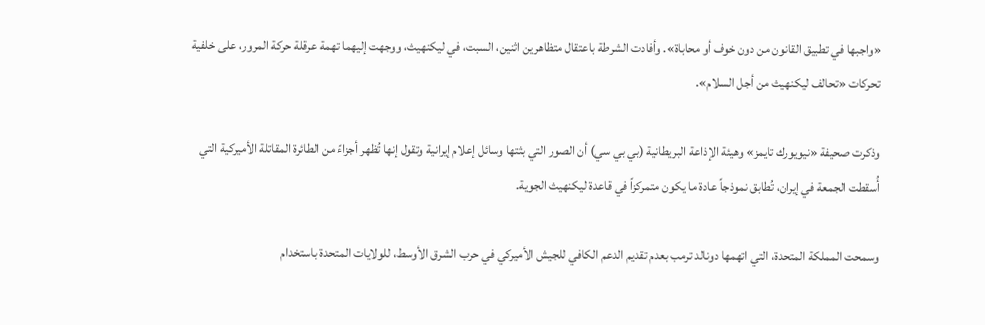«واجبها في تطبيق القانون من دون خوف أو محاباة». وأفادت الشرطة باعتقال متظاهرين اثنين، السبت، في ليكنهيث، ووجهت إليهما تهمة عرقلة حركة المرور، على خلفية تحركات «تحالف ليكنهيث من أجل السلام».

وذكرت صحيفة «نيويورك تايمز» وهيئة الإذاعة البريطانية (بي بي سي) أن الصور التي بثتها وسائل إعلام إيرانية وتقول إنها تُظهر أجزاءً من الطائرة المقاتلة الأميركية التي أُسقطت الجمعة في إيران، تُطابق نموذجاً عادة ما يكون متمركزاً في قاعدة ليكنهيث الجوية.

وسمحت المملكة المتحدة، التي اتهمها دونالد ترمب بعدم تقديم الدعم الكافي للجيش الأميركي في حرب الشرق الأوسط، للولايات المتحدة باستخدام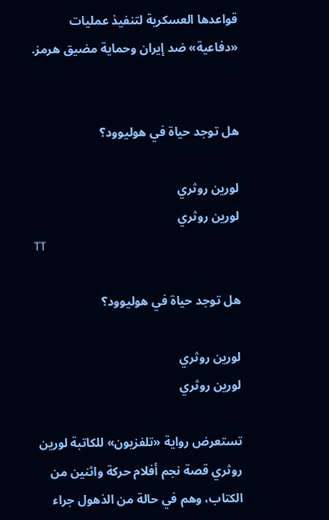قواعدها العسكرية لتنفيذ عمليات «دفاعية» ضد إيران وحماية مضيق هرمز.


هل توجد حياة في هوليوود؟

لورين روثري
لورين روثري
TT

هل توجد حياة في هوليوود؟

لورين روثري
لورين روثري

تستعرض رواية «تلفزيون» للكاتبة لورين روثري قصة نجم أفلام حركة واثنين من الكتاب، وهم في حالة من الذهول جراء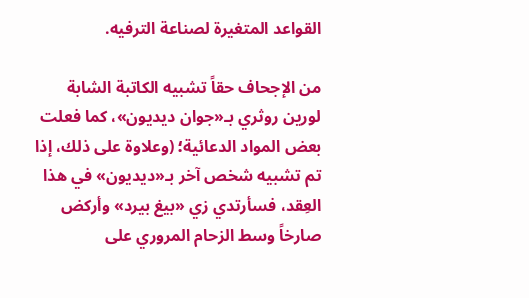القواعد المتغيرة لصناعة الترفيه.

من الإجحاف حقاً تشبيه الكاتبة الشابة لورين روثري بـ«جوان ديديون»، كما فعلت بعض المواد الدعائية؛ (وعلاوة على ذلك، إذا تم تشبيه شخص آخر بـ«ديديون» في هذا العِقد، فسأرتدي زي «بيغ بيرد» وأركض صارخاً وسط الزحام المروري على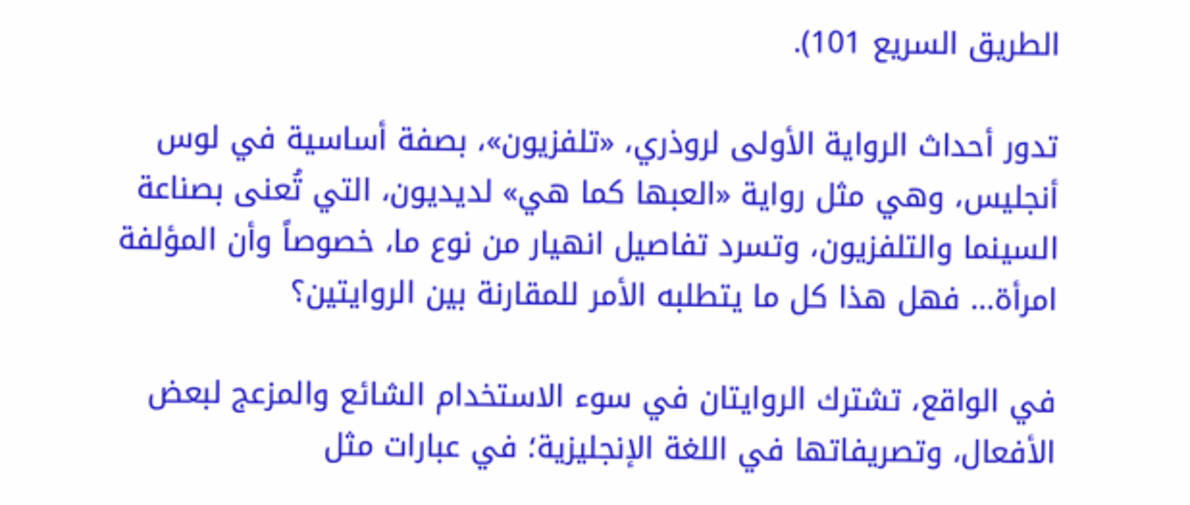الطريق السريع 101).

تدور أحداث الرواية الأولى لروذري، «تلفزيون»، بصفة أساسية في لوس أنجليس، وهي مثل رواية «العبها كما هي» لديديون، التي تُعنى بصناعة السينما والتلفزيون، وتسرد تفاصيل انهيار من نوع ما، خصوصاً وأن المؤلفة امرأة... فهل هذا كل ما يتطلبه الأمر للمقارنة بين الروايتين؟

في الواقع، تشترك الروايتان في سوء الاستخدام الشائع والمزعج لبعض الأفعال، وتصريفاتها في اللغة الإنجليزية؛ في عبارات مثل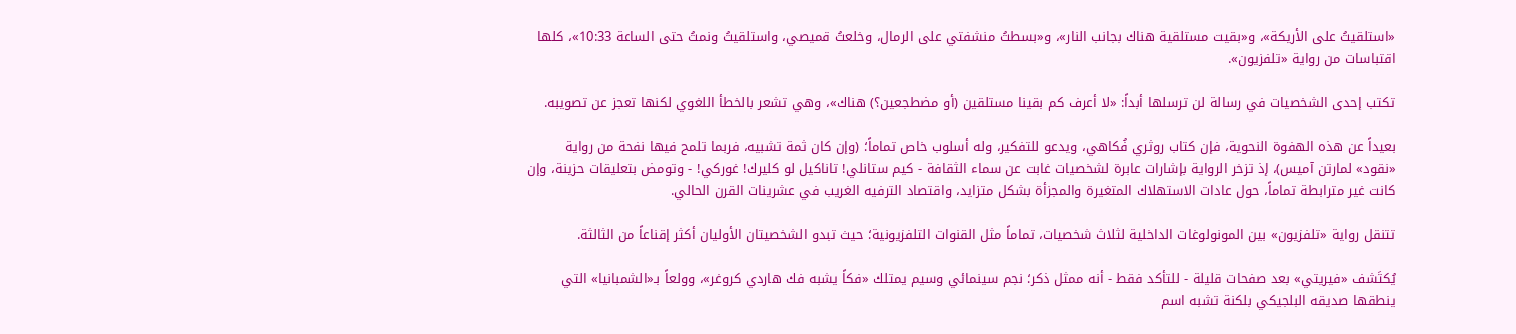«استلقيتُ على الأريكة»، و«بقيت مستلقية هناك بجانب النار»، و«بسطتُ منشفتي على الرمال، وخلعتُ قميصي، واستلقيتُ ونمتُ حتى الساعة 10:33»، كلها اقتباسات من رواية «تلفزيون».

تكتب إحدى الشخصيات في رسالة لن ترسلها أبداً: «لا أعرف كم بقينا مستلقين (أو مضطجعين؟) هناك»، وهي تشعر بالخطأ اللغوي لكنها تعجز عن تصويبه.

بعيداً عن هذه الهفوة النحوية، فإن كتاب روثري فُكاهي، ويدعو للتفكير، وله أسلوب خاص تماماً؛ (وإن كان ثمة تشبيه، فربما تلمح فيها نفحة من رواية «نقود» لمارتن آميس)، إذ تزخر الرواية بإشارات عابرة لشخصيات غابت عن سماء الثقافة - كيم ستانلي! تاناكيل لو كليرك! غوركي! - وتومض بتعليقات حزينة، وإن كانت غير مترابطة تماماً، حول عادات الاستهلاك المتغيرة والمجزأة بشكل متزايد، واقتصاد الترفيه الغريب في عشرينات القرن الحالي.

تتنقل رواية «تلفزيون» بين المونولوغات الداخلية لثلاث شخصيات، تماماً مثل القنوات التلفزيونية؛ حيث تبدو الشخصيتان الأوليان أكثر إقناعاً من الثالثة.

يُكتَشف «فيريتي» بعد صفحات قليلة - للتأكد فقط - أنه ممثل ذكر؛ نجم سينمائي وسيم يمتلك «فكاً يشبه فك هاردي كروغر»، وولعاً بـ«الشمبانيا» التي ينطقها صديقه البلجيكي بلكنة تشبه اسم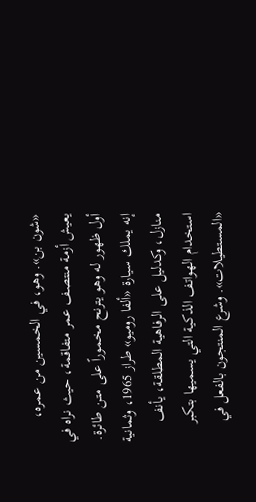«شون بن». وهو، في الخمسين من عمره، يعيش أزمة منتصف عمر متفاقمة، حيث نراه في أول ظهور له وهو يترنح مخموراً على متن طائرة. إنه يملك سيارة «ألفا روميو» طراز 1965، وثمانية منازل، وكدليل على الرفاهية المطلقة، يأنف استخدام الهواتف الذكية التي يسميها بتكبر «المستطيلات». وشرع المنتجون بالفعل في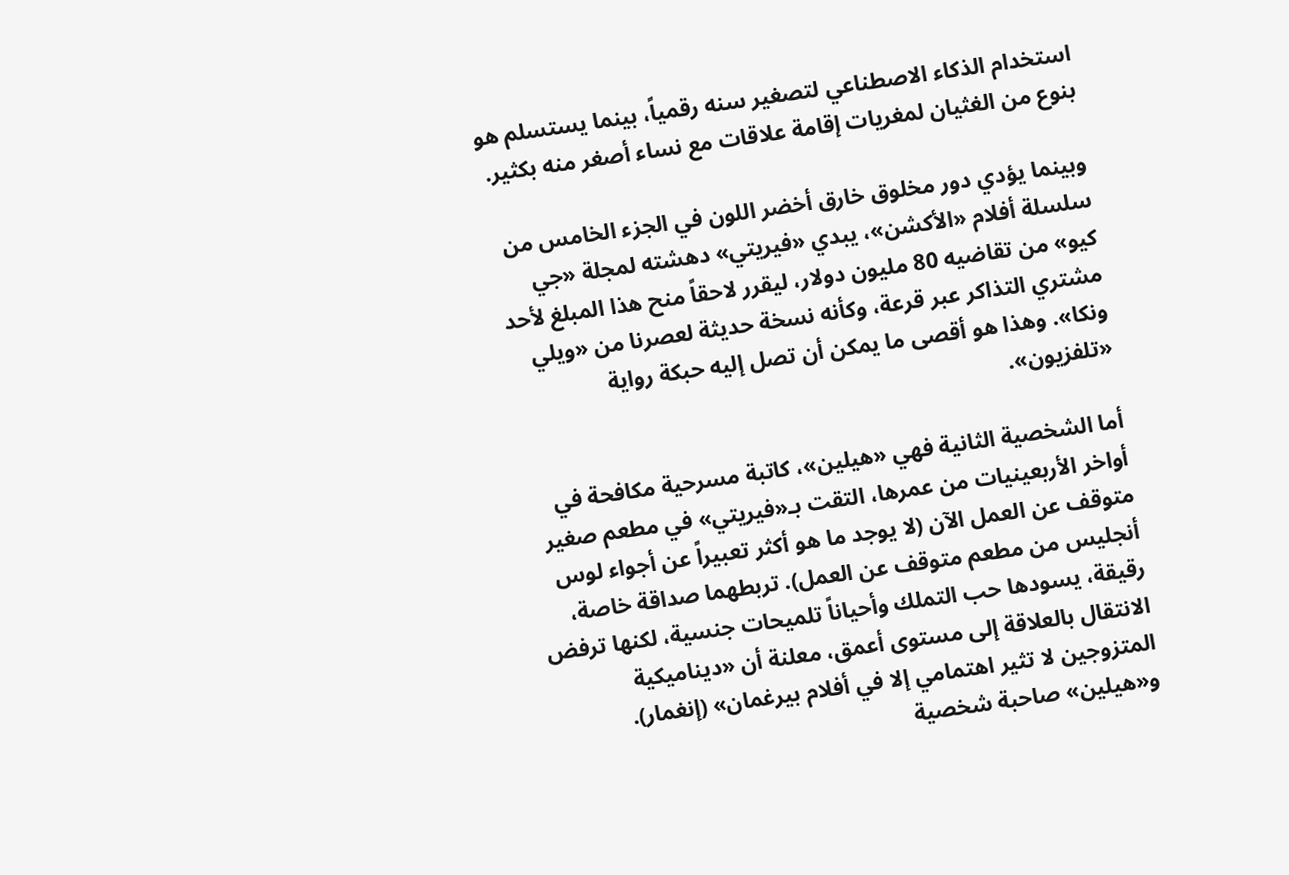استخدام الذكاء الاصطناعي لتصغير سنه رقمياً، بينما يستسلم هو بنوع من الغثيان لمغريات إقامة علاقات مع نساء أصغر منه بكثير.

وبينما يؤدي دور مخلوق خارق أخضر اللون في الجزء الخامس من سلسلة أفلام «الأكشن»، يبدي «فيريتي» دهشته لمجلة «جي كيو» من تقاضيه 80 مليون دولار، ليقرر لاحقاً منح هذا المبلغ لأحد مشتري التذاكر عبر قرعة، وكأنه نسخة حديثة لعصرنا من «ويلي ونكا». وهذا هو أقصى ما يمكن أن تصل إليه حبكة رواية «تلفزيون».

أما الشخصية الثانية فهي «هيلين»، كاتبة مسرحية مكافحة في أواخر الأربعينيات من عمرها، التقت بـ«فيريتي» في مطعم صغير متوقف عن العمل الآن (لا يوجد ما هو أكثر تعبيراً عن أجواء لوس أنجليس من مطعم متوقف عن العمل). تربطهما صداقة خاصة، رقيقة، يسودها حب التملك وأحياناً تلميحات جنسية، لكنها ترفض الانتقال بالعلاقة إلى مستوى أعمق، معلنة أن «ديناميكية المتزوجين لا تثير اهتمامي إلا في أفلام بيرغمان» (إنغمار). و«هيلين» صاحبة شخصية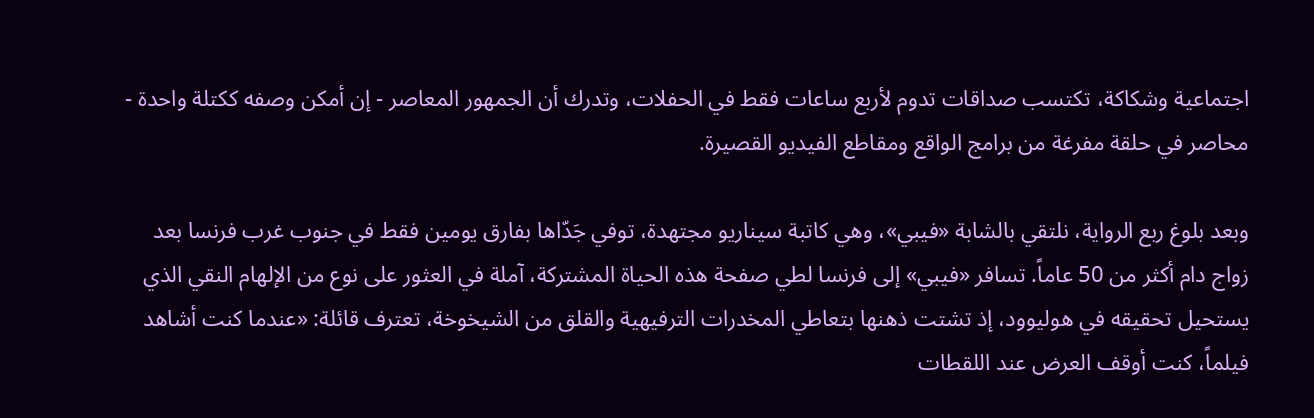اجتماعية وشكاكة، تكتسب صداقات تدوم لأربع ساعات فقط في الحفلات، وتدرك أن الجمهور المعاصر - إن أمكن وصفه ككتلة واحدة - محاصر في حلقة مفرغة من برامج الواقع ومقاطع الفيديو القصيرة.

وبعد بلوغ ربع الرواية، نلتقي بالشابة «فيبي»، وهي كاتبة سيناريو مجتهدة، توفي جَدّاها بفارق يومين فقط في جنوب غرب فرنسا بعد زواج دام أكثر من 50 عاماً. تسافر «فيبي» إلى فرنسا لطي صفحة هذه الحياة المشتركة، آملة في العثور على نوع من الإلهام النقي الذي يستحيل تحقيقه في هوليوود، إذ تشتت ذهنها بتعاطي المخدرات الترفيهية والقلق من الشيخوخة، تعترف قائلة: «عندما كنت أشاهد فيلماً، كنت أوقف العرض عند اللقطات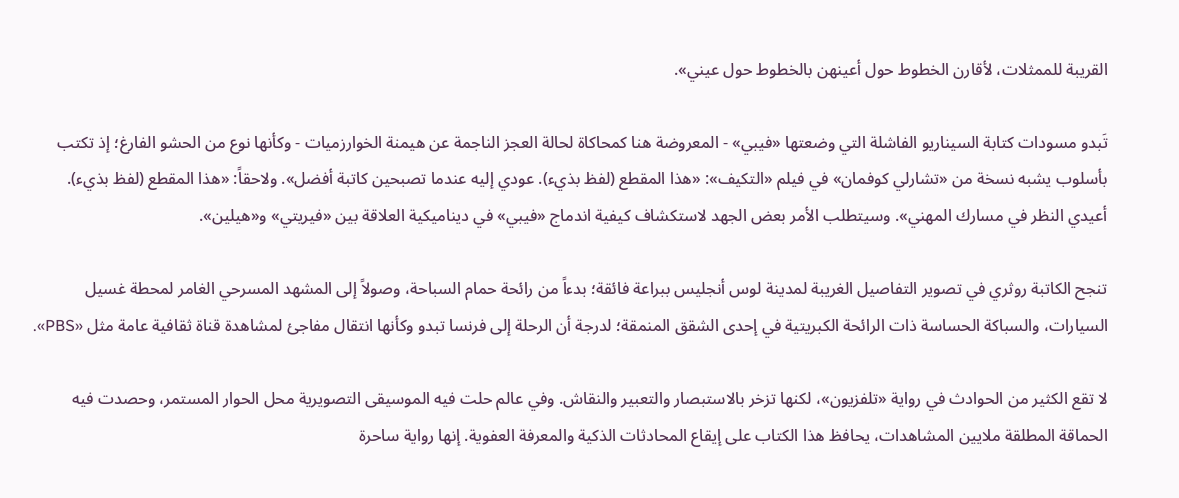القريبة للممثلات، لأقارن الخطوط حول أعينهن بالخطوط حول عيني».

تَبدو مسودات كتابة السيناريو الفاشلة التي وضعتها «فيبي» - المعروضة هنا كمحاكاة لحالة العجز الناجمة عن هيمنة الخوارزميات - وكأنها نوع من الحشو الفارغ؛ إذ تكتب بأسلوب يشبه نسخة من «تشارلي كوفمان» في فيلم «التكيف»: «هذا المقطع (لفظ بذيء). عودي إليه عندما تصبحين كاتبة أفضل». ولاحقاً: «هذا المقطع (لفظ بذيء). أعيدي النظر في مسارك المهني». وسيتطلب الأمر بعض الجهد لاستكشاف كيفية اندماج «فيبي» في ديناميكية العلاقة بين «فيريتي» و«هيلين».

تنجح الكاتبة روثري في تصوير التفاصيل الغريبة لمدينة لوس أنجليس ببراعة فائقة؛ بدءاً من رائحة حمام السباحة، وصولاً إلى المشهد المسرحي الغامر لمحطة غسيل السيارات، والسباكة الحساسة ذات الرائحة الكبريتية في إحدى الشقق المنمقة؛ لدرجة أن الرحلة إلى فرنسا تبدو وكأنها انتقال مفاجئ لمشاهدة قناة ثقافية عامة مثل «PBS».

لا تقع الكثير من الحوادث في رواية «تلفزيون»، لكنها تزخر بالاستبصار والتعبير والنقاش. وفي عالم حلت فيه الموسيقى التصويرية محل الحوار المستمر، وحصدت فيه الحماقة المطلقة ملايين المشاهدات، يحافظ هذا الكتاب على إيقاع المحادثات الذكية والمعرفة العفوية. إنها رواية ساحرة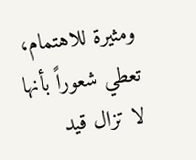ومثيرة للاهتمام، تعطي شعوراً بأنها لا تزال قيد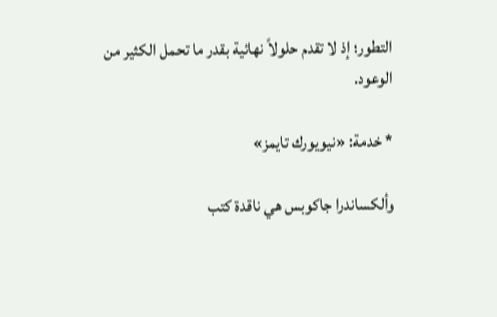التطور؛ إذ لا تقدم حلولاً نهائية بقدر ما تحمل الكثير من الوعود.

* خدمة: «نيويورك تايمز»

وألكساندرا جاكوبس هي ناقدة كتب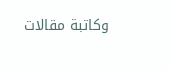وكاتبة مقالات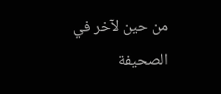من حين لآخر في الصحيفة